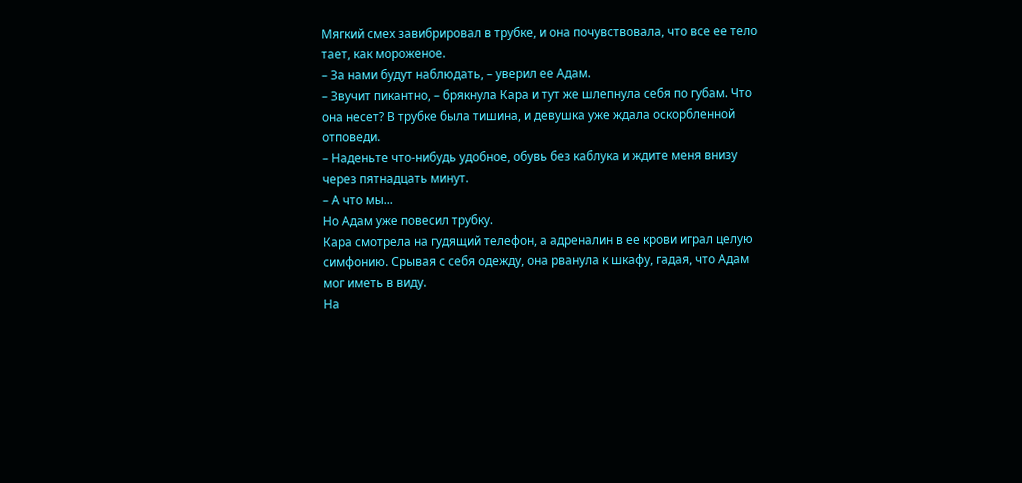Мягкий смех завибрировал в трубке, и она почувствовала, что все ее тело тает, как мороженое.
– За нами будут наблюдать, – уверил ее Адам.
– Звучит пикантно, – брякнула Кара и тут же шлепнула себя по губам. Что она несет? В трубке была тишина, и девушка уже ждала оскорбленной отповеди.
– Наденьте что-нибудь удобное, обувь без каблука и ждите меня внизу через пятнадцать минут.
– А что мы...
Но Адам уже повесил трубку.
Кара смотрела на гудящий телефон, а адреналин в ее крови играл целую симфонию. Срывая с себя одежду, она рванула к шкафу, гадая, что Адам мог иметь в виду.
На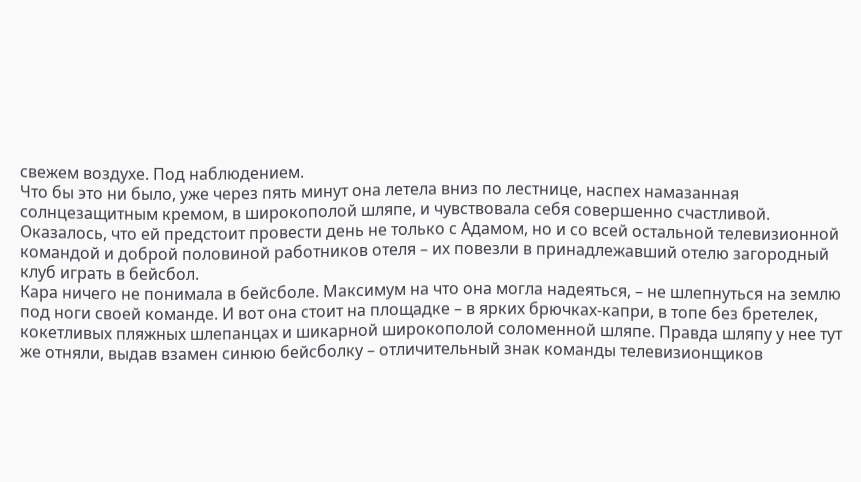свежем воздухе. Под наблюдением.
Что бы это ни было, уже через пять минут она летела вниз по лестнице, наспех намазанная солнцезащитным кремом, в широкополой шляпе, и чувствовала себя совершенно счастливой.
Оказалось, что ей предстоит провести день не только с Адамом, но и со всей остальной телевизионной командой и доброй половиной работников отеля – их повезли в принадлежавший отелю загородный клуб играть в бейсбол.
Кара ничего не понимала в бейсболе. Максимум на что она могла надеяться, – не шлепнуться на землю под ноги своей команде. И вот она стоит на площадке – в ярких брючках-капри, в топе без бретелек, кокетливых пляжных шлепанцах и шикарной широкополой соломенной шляпе. Правда шляпу у нее тут же отняли, выдав взамен синюю бейсболку – отличительный знак команды телевизионщиков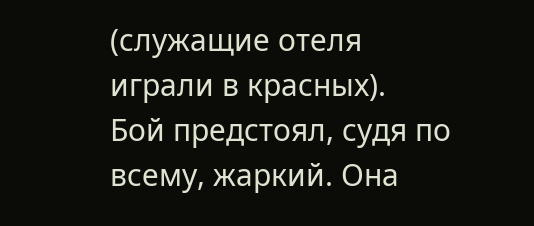(служащие отеля играли в красных).
Бой предстоял, судя по всему, жаркий. Она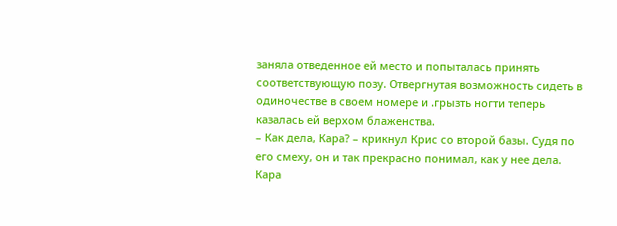заняла отведенное ей место и попыталась принять соответствующую позу. Отвергнутая возможность сидеть в одиночестве в своем номере и .грызть ногти теперь казалась ей верхом блаженства.
– Как дела, Кара? – крикнул Крис со второй базы. Судя по его смеху, он и так прекрасно понимал, как у нее дела.
Кара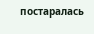постаралась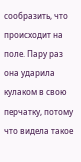сообразить, что происходит на поле. Пару раз она ударила кулаком в свою перчатку, потому что видела такое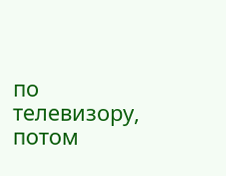по телевизору, потом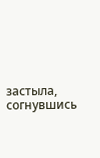застыла, согнувшись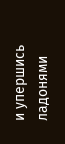и упершись ладонями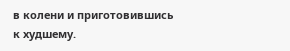в колени и приготовившись к худшему.